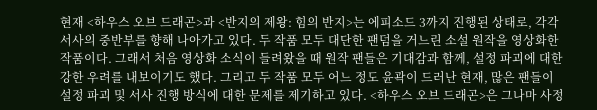현재 <하우스 오브 드래곤>과 <반지의 제왕: 힘의 반지>는 에피소드 3까지 진행된 상태로, 각각 서사의 중반부를 향해 나아가고 있다. 두 작품 모두 대단한 팬덤을 거느린 소설 원작을 영상화한 작품이다. 그래서 처음 영상화 소식이 들려왔을 때 원작 팬들은 기대감과 함께, 설정 파괴에 대한 강한 우려를 내보이기도 했다. 그리고 두 작품 모두 어느 정도 윤곽이 드러난 현재, 많은 팬들이 설정 파괴 및 서사 진행 방식에 대한 문제를 제기하고 있다. <하우스 오브 드래곤>은 그나마 사정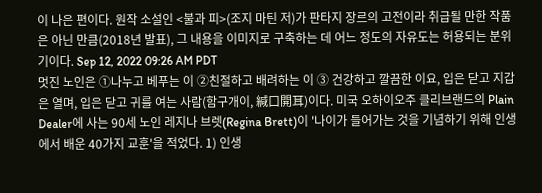이 나은 편이다. 원작 소설인 <불과 피>(조지 마틴 저)가 판타지 장르의 고전이라 취급될 만한 작품은 아닌 만큼(2018년 발표), 그 내용을 이미지로 구축하는 데 어느 정도의 자유도는 허용되는 분위기이다. Sep 12, 2022 09:26 AM PDT
멋진 노인은 ①나누고 베푸는 이 ②친절하고 배려하는 이 ③ 건강하고 깔끔한 이요, 입은 닫고 지갑은 열며, 입은 닫고 귀를 여는 사람(함구개이, 緘口開耳)이다. 미국 오하이오주 클리브랜드의 Plain Dealer에 사는 90세 노인 레지나 브렛(Regina Brett)이 '나이가 들어가는 것을 기념하기 위해 인생에서 배운 40가지 교훈'을 적었다. 1) 인생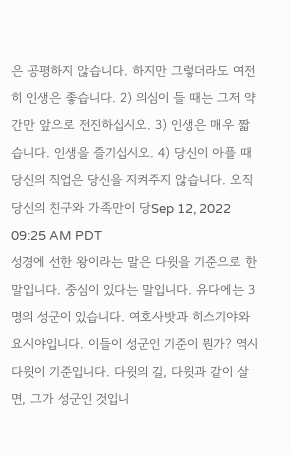은 공평하지 않습니다. 하지만 그렇더라도 여전히 인생은 좋습니다. 2) 의심이 들 때는 그저 약간만 앞으로 전진하십시오. 3) 인생은 매우 짧습니다. 인생을 즐기십시오. 4) 당신이 아플 때 당신의 직업은 당신을 지켜주지 않습니다. 오직 당신의 친구와 가족만이 당Sep 12, 2022 09:25 AM PDT
성경에 선한 왕이라는 말은 다윗을 기준으로 한 말입니다. 중심이 있다는 말입니다. 유다에는 3명의 성군이 있습니다. 여호사밧과 히스기야와 요시야입니다. 이들이 성군인 기준이 뭔가? 역시 다윗이 기준입니다. 다윗의 길, 다윗과 같이 살면, 그가 성군인 것입니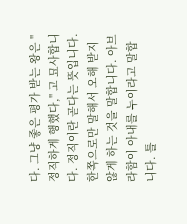다. 그냥 좋은 평가 받는 왕은 "정직하게 행했다," 고 묘사합니다. 정직이란 곧다는 뜻입니다. 한쪽으로만 말해서 오해 받지 않게 하는 것을 말합니다. 아브라함이 아내를 누이라고 말합니다. 틀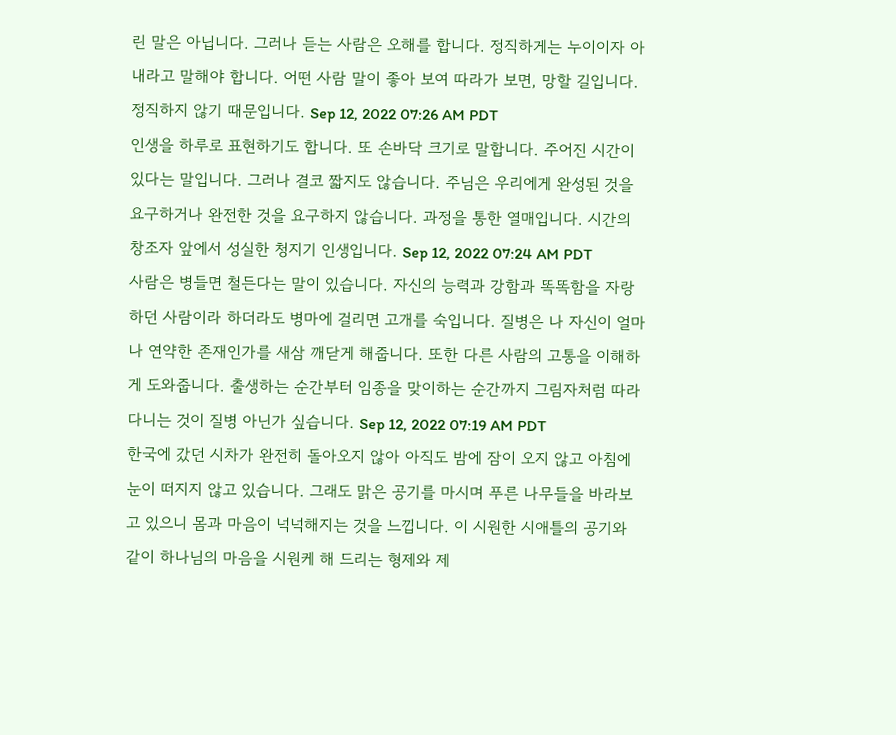린 말은 아닙니다. 그러나 듣는 사람은 오해를 합니다. 정직하게는 누이이자 아내라고 말해야 합니다. 어떤 사람 말이 좋아 보여 따라가 보면, 망할 길입니다. 정직하지 않기 때문입니다. Sep 12, 2022 07:26 AM PDT
인생을 하루로 표현하기도 합니다. 또 손바닥 크기로 말합니다. 주어진 시간이 있다는 말입니다. 그러나 결코 짧지도 않습니다. 주님은 우리에게 완성된 것을 요구하거나 완전한 것을 요구하지 않습니다. 과정을 통한 열매입니다. 시간의 창조자 앞에서 성실한 청지기 인생입니다. Sep 12, 2022 07:24 AM PDT
사람은 병들면 철든다는 말이 있습니다. 자신의 능력과 강함과 똑똑함을 자랑하던 사람이라 하더라도 병마에 걸리면 고개를 숙입니다. 질병은 나 자신이 얼마나 연약한 존재인가를 새삼 깨닫게 해줍니다. 또한 다른 사람의 고통을 이해하게 도와줍니다. 출생하는 순간부터 임종을 맞이하는 순간까지 그림자처럼 따라다니는 것이 질병 아닌가 싶습니다. Sep 12, 2022 07:19 AM PDT
한국에 갔던 시차가 완전히 돌아오지 않아 아직도 밤에 잠이 오지 않고 아침에 눈이 떠지지 않고 있습니다. 그래도 맑은 공기를 마시며 푸른 나무들을 바라보고 있으니 몸과 마음이 넉넉해지는 것을 느낍니다. 이 시원한 시애틀의 공기와 같이 하나님의 마음을 시원케 해 드리는 형제와 제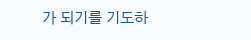가 되기를 기도하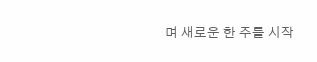며 새로운 한 주를 시작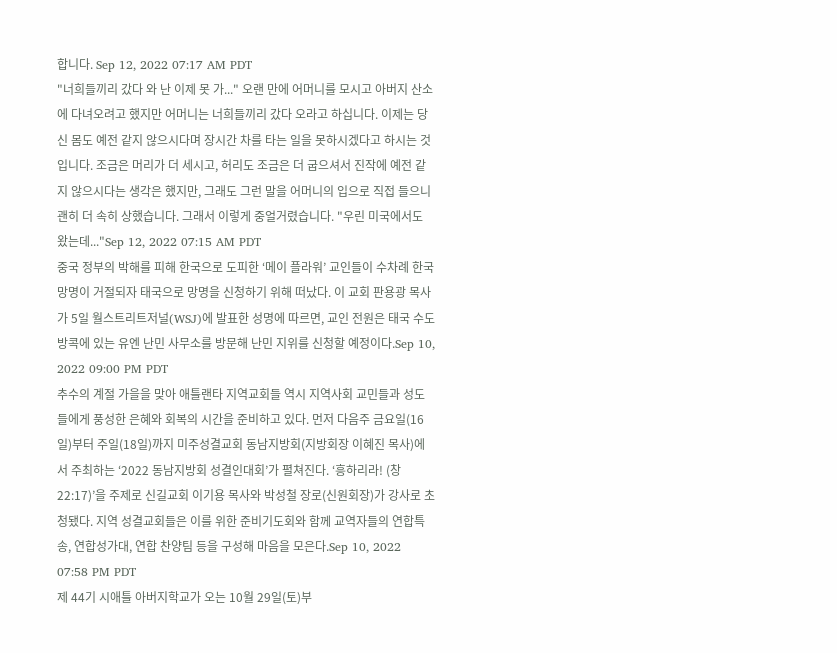합니다. Sep 12, 2022 07:17 AM PDT
"너희들끼리 갔다 와 난 이제 못 가..." 오랜 만에 어머니를 모시고 아버지 산소에 다녀오려고 했지만 어머니는 너희들끼리 갔다 오라고 하십니다. 이제는 당신 몸도 예전 같지 않으시다며 장시간 차를 타는 일을 못하시겠다고 하시는 것입니다. 조금은 머리가 더 세시고, 허리도 조금은 더 굽으셔서 진작에 예전 같지 않으시다는 생각은 했지만, 그래도 그런 말을 어머니의 입으로 직접 들으니 괜히 더 속히 상했습니다. 그래서 이렇게 중얼거렸습니다. "우린 미국에서도 왔는데..."Sep 12, 2022 07:15 AM PDT
중국 정부의 박해를 피해 한국으로 도피한 ‘메이 플라워’ 교인들이 수차례 한국 망명이 거절되자 태국으로 망명을 신청하기 위해 떠났다. 이 교회 판용광 목사가 5일 월스트리트저널(WSJ)에 발표한 성명에 따르면, 교인 전원은 태국 수도 방콕에 있는 유엔 난민 사무소를 방문해 난민 지위를 신청할 예정이다.Sep 10, 2022 09:00 PM PDT
추수의 계절 가을을 맞아 애틀랜타 지역교회들 역시 지역사회 교민들과 성도들에게 풍성한 은혜와 회복의 시간을 준비하고 있다. 먼저 다음주 금요일(16일)부터 주일(18일)까지 미주성결교회 동남지방회(지방회장 이혜진 목사)에서 주최하는 ‘2022 동남지방회 성결인대회’가 펼쳐진다. ‘흥하리라! (창 22:17)’을 주제로 신길교회 이기용 목사와 박성철 장로(신원회장)가 강사로 초청됐다. 지역 성결교회들은 이를 위한 준비기도회와 함께 교역자들의 연합특송, 연합성가대, 연합 찬양팀 등을 구성해 마음을 모은다.Sep 10, 2022 07:58 PM PDT
제 44기 시애틀 아버지학교가 오는 10월 29일(토)부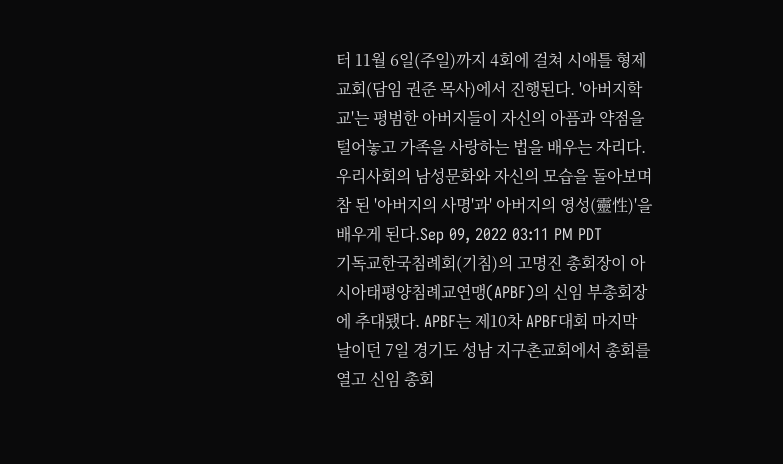터 11월 6일(주일)까지 4회에 걸쳐 시애틀 형제교회(담임 권준 목사)에서 진행된다. '아버지학교'는 평범한 아버지들이 자신의 아픔과 약점을 털어놓고 가족을 사랑하는 법을 배우는 자리다. 우리사회의 남성문화와 자신의 모습을 돌아보며 참 된 '아버지의 사명'과' 아버지의 영성(靈性)'을 배우게 된다.Sep 09, 2022 03:11 PM PDT
기독교한국침례회(기침)의 고명진 총회장이 아시아태평양침례교연맹(APBF)의 신임 부총회장에 추대됐다. APBF는 제10차 APBF대회 마지막 날이던 7일 경기도 성남 지구촌교회에서 총회를 열고 신임 총회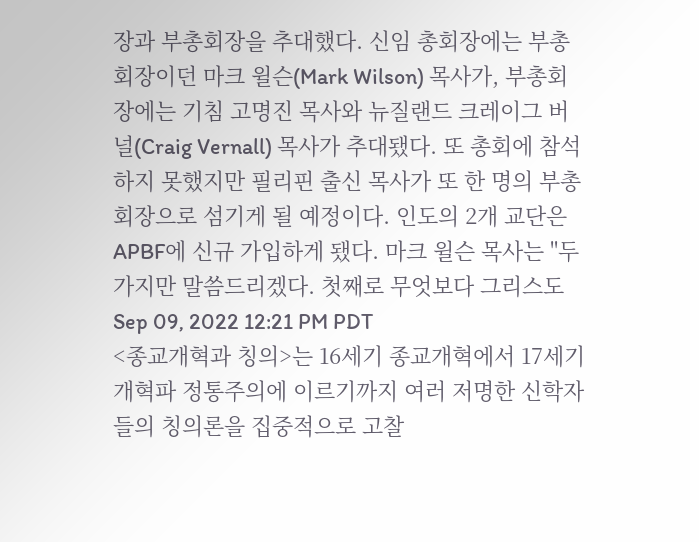장과 부총회장을 추대했다. 신임 총회장에는 부총회장이던 마크 윌슨(Mark Wilson) 목사가, 부총회장에는 기침 고명진 목사와 뉴질랜드 크레이그 버널(Craig Vernall) 목사가 추대됐다. 또 총회에 참석하지 못했지만 필리핀 출신 목사가 또 한 명의 부총회장으로 섬기게 될 예정이다. 인도의 2개 교단은 APBF에 신규 가입하게 됐다. 마크 윌슨 목사는 "두 가지만 말씀드리겠다. 첫째로 무엇보다 그리스도Sep 09, 2022 12:21 PM PDT
<종교개혁과 칭의>는 16세기 종교개혁에서 17세기 개혁파 정통주의에 이르기까지 여러 저명한 신학자들의 칭의론을 집중적으로 고찰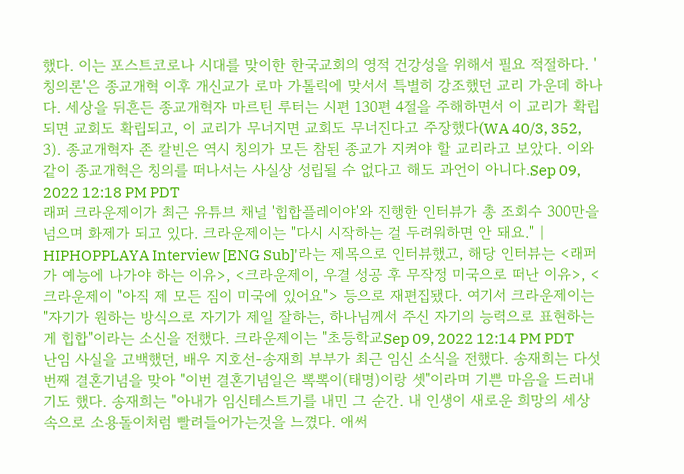했다. 이는 포스트코로나 시대를 맞이한 한국교회의 영적 건강성을 위해서 필요 적절하다. '칭의론'은 종교개혁 이후 개신교가 로마 가톨릭에 맞서서 특별히 강조했던 교리 가운데 하나다. 세상을 뒤흔든 종교개혁자 마르틴 루터는 시편 130편 4절을 주해하면서 이 교리가 확립되면 교회도 확립되고, 이 교리가 무너지면 교회도 무너진다고 주장했다(WA 40/3, 352, 3). 종교개혁자 존 칼빈은 역시 칭의가 모든 참된 종교가 지켜야 할 교리라고 보았다. 이와 같이 종교개혁은 칭의를 떠나서는 사실상 성립될 수 없다고 해도 과언이 아니다.Sep 09, 2022 12:18 PM PDT
래퍼 크라운제이가 최근 유튜브 채널 '힙합플레이야'와 진행한 인터뷰가 총 조회수 300만을 넘으며 화제가 되고 있다. 크라운제이는 "다시 시작하는 걸 두려워하면 안 돼요." | HIPHOPPLAYA Interview [ENG Sub]'라는 제목으로 인터뷰했고, 해당 인터뷰는 <래퍼가 예능에 나가야 하는 이유>, <크라운제이, 우결 성공 후 무작정 미국으로 떠난 이유>, <크라운제이 "아직 제 모든 짐이 미국에 있어요"> 등으로 재편집됐다. 여기서 크라운제이는 "자기가 원하는 방식으로 자기가 제일 잘하는, 하나님께서 주신 자기의 능력으로 표현하는 게 힙합"이라는 소신을 전했다. 크라운제이는 "초등학교Sep 09, 2022 12:14 PM PDT
난임 사실을 고백했던, 배우 지호선-송재희 부부가 최근 임신 소식을 전했다. 송재희는 다섯 번째 결혼기념을 맞아 "이번 결혼기념일은 뽁뽁이(태명)이랑 셋"이라며 기쁜 마음을 드러내기도 했다. 송재희는 "아내가 임신테스트기를 내민 그 순간. 내 인생이 새로운 희망의 세상 속으로 소용돌이처럼 빨려들어가는것을 느꼈다. 애써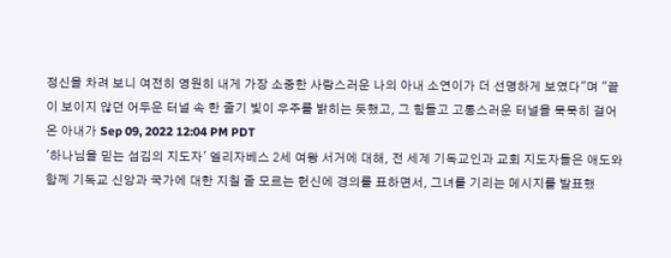정신을 차려 보니 여전히 영원히 내게 가장 소중한 사랑스러운 나의 아내 소연이가 더 선명하게 보였다"며 "끝이 보이지 않던 어두운 터널 속 한 줄기 빛이 우주를 밝히는 듯했고, 그 힘들고 고통스러운 터널을 묵묵히 걸어온 아내가 Sep 09, 2022 12:04 PM PDT
'하나님을 믿는 섬김의 지도자' 엘리자베스 2세 여왕 서거에 대해, 전 세계 기독교인과 교회 지도자들은 애도와 함께 기독교 신앙과 국가에 대한 지칠 줄 모르는 헌신에 경의를 표하면서, 그녀를 기리는 메시지를 발표했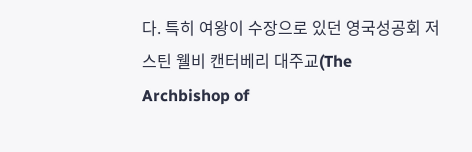다. 특히 여왕이 수장으로 있던 영국성공회 저스틴 웰비 캔터베리 대주교(The Archbishop of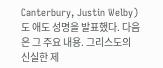Canterbury, Justin Welby)도 애도 성명을 발표했다. 다음은 그 주요 내용. 그리스도의 신실한 제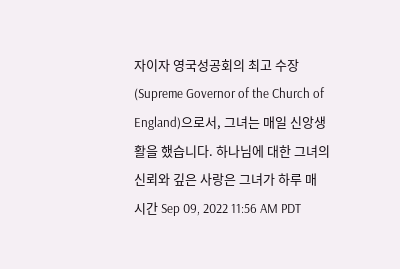자이자 영국성공회의 최고 수장(Supreme Governor of the Church of England)으로서, 그녀는 매일 신앙생활을 했습니다. 하나님에 대한 그녀의 신뢰와 깊은 사랑은 그녀가 하루 매 시간 Sep 09, 2022 11:56 AM PDT